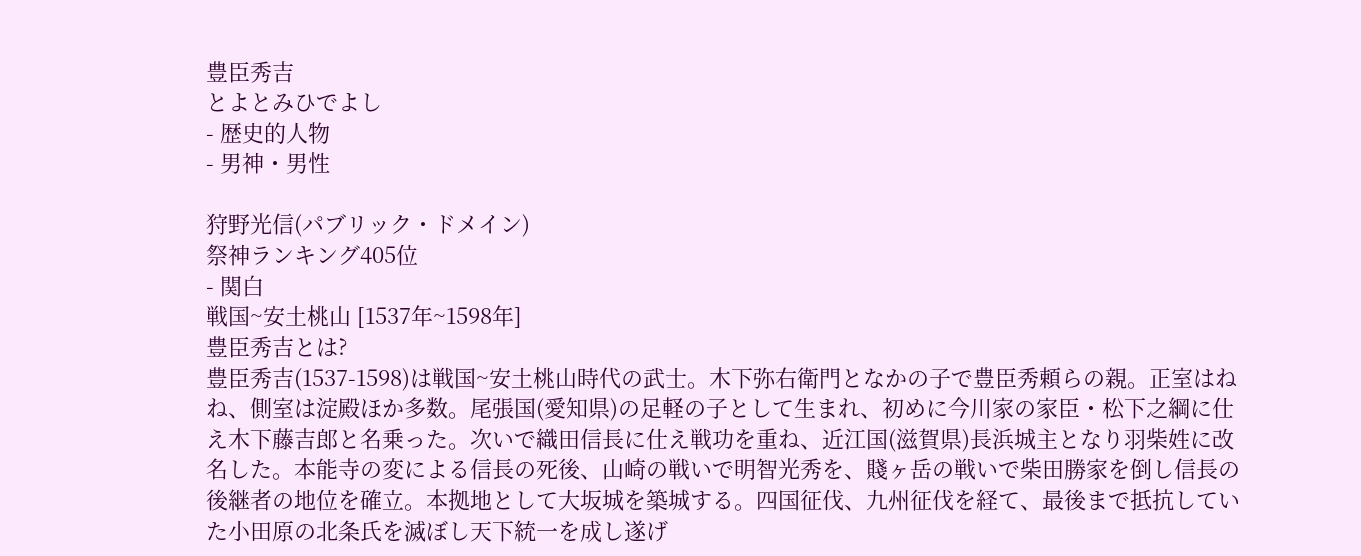豊臣秀吉
とよとみひでよし
- 歴史的人物
- 男神・男性

狩野光信(パブリック・ドメイン)
祭神ランキング405位
- 関白
戦国~安土桃山 [1537年~1598年]
豊臣秀吉とは?
豊臣秀吉(1537-1598)は戦国~安土桃山時代の武士。木下弥右衛門となかの子で豊臣秀頼らの親。正室はねね、側室は淀殿ほか多数。尾張国(愛知県)の足軽の子として生まれ、初めに今川家の家臣・松下之綱に仕え木下藤吉郎と名乗った。次いで織田信長に仕え戦功を重ね、近江国(滋賀県)長浜城主となり羽柴姓に改名した。本能寺の変による信長の死後、山崎の戦いで明智光秀を、賤ヶ岳の戦いで柴田勝家を倒し信長の後継者の地位を確立。本拠地として大坂城を築城する。四国征伐、九州征伐を経て、最後まで抵抗していた小田原の北条氏を滅ぼし天下統一を成し遂げ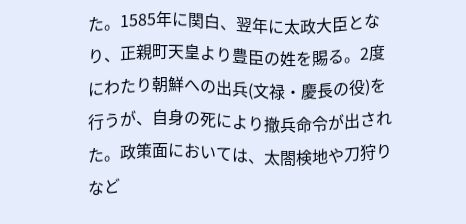た。1585年に関白、翌年に太政大臣となり、正親町天皇より豊臣の姓を賜る。2度にわたり朝鮮への出兵(文禄・慶長の役)を行うが、自身の死により撤兵命令が出された。政策面においては、太閤検地や刀狩りなど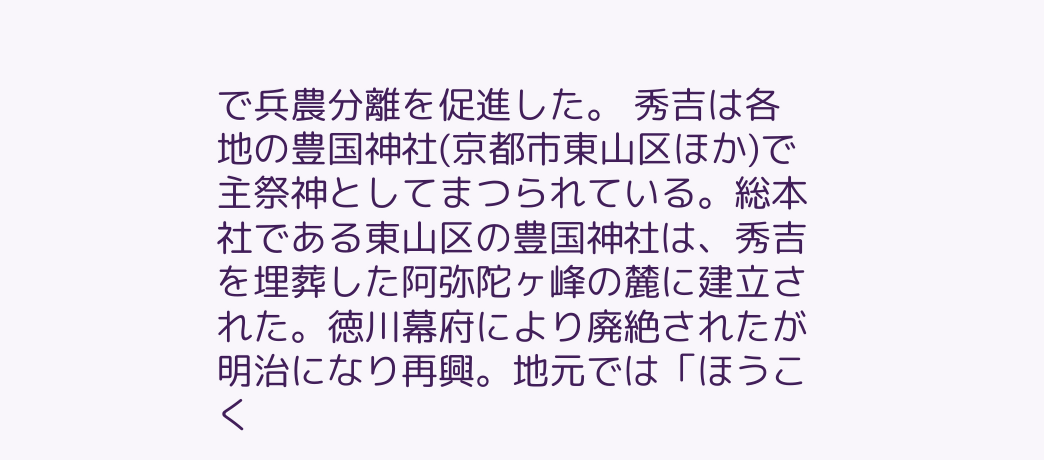で兵農分離を促進した。 秀吉は各地の豊国神社(京都市東山区ほか)で主祭神としてまつられている。総本社である東山区の豊国神社は、秀吉を埋葬した阿弥陀ヶ峰の麓に建立された。徳川幕府により廃絶されたが明治になり再興。地元では「ほうこく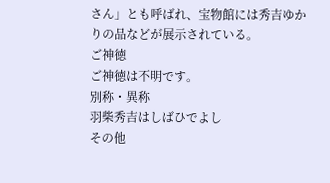さん」とも呼ばれ、宝物館には秀吉ゆかりの品などが展示されている。
ご神徳
ご神徳は不明です。
別称・異称
羽柴秀吉はしばひでよし
その他